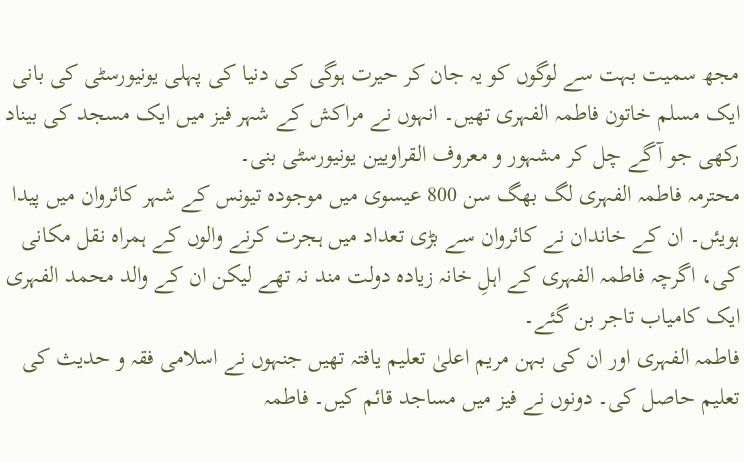مجھ سمیت بہت سے لوگوں کو یہ جان کر حیرت ہوگی کی دنیا کی پہلی یونیورسٹی کی بانی ایک مسلم خاتون فاطمہ الفہری تھیں۔ انہوں نے مراکش کے شہر فیز میں ایک مسجد کی بیناد رکھی جو آگے چل کر مشہور و معروف القراویین یونیورسٹی بنی۔
محترمہ فاطمہ الفہری لگ بھگ سن 800 عیسوی میں موجودہ تیونس کے شہر کائروان میں پیدا ہویئں۔ ان کے خاندان نے کائروان سے بڑی تعداد میں ہجرت کرنے والوں کے ہمراہ نقل مکانی کی، اگرچہ فاطمہ الفہری کے اہلِ خانہ زیادہ دولت مند نہ تھے لیکن ان کے والد محمد الفہری ایک کامیاب تاجر بن گئے۔
فاطمہ الفہری اور ان کی بہن مریم اعلیٰ تعلیم یافتہ تھیں جنہوں نے اسلامی فقہ و حدیث کی تعلیم حاصل کی۔ دونوں نے فیز میں مساجد قائم کیں۔ فاطمہ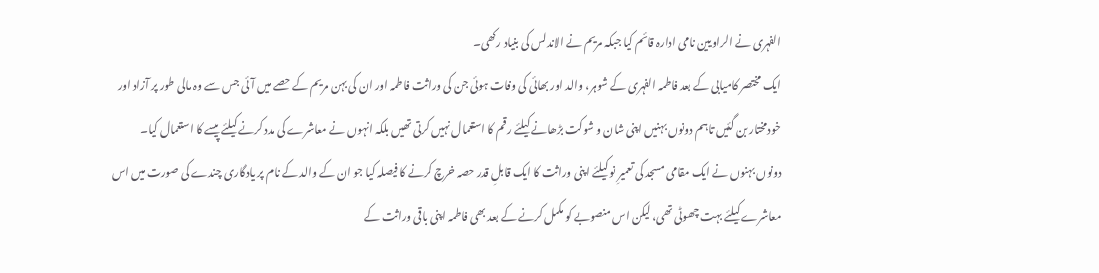الفہری نے الراویین نامی ادارہ قائم کیا جبکہ مریم نے الاندلس کی بنیاد رکھی۔
ایک مختصر کامیابی کے بعد فاطمہ الفہری کے شوہر، والد اور بھائی کی وفات ہوئی جن کی وراثت فاطمہ اور ان کی بہن مریم کے حصے میں آئی جس سے وہ مالی طور پر آزاد اور خودمختار بن گئیں تاہم دونوں بہنیں اپنی شان و شوکت بڑھانے کیلئے رقم کا استعمال نہیں کرتی تھیں بلکہ انہوں نے معاشرے کی مدد کرنے کیلئے پیسے کا استعمال کیا۔
دونوں بہنوں نے ایک مقامی مسجد کی تعمیرِ نو کیلئے اپنی وراثت کا ایک قابلِ قدر حصہ خرچ کرنے کا فیصلہ کیا جو ان کے والد کے نام پر یادگاری چندے کی صورت میں اس معاشرے کیلئے بہت چھوٹی تھی، لیکن اس منصوبے کو مکمل کرنے کے بعد بھی فاطمہ اپنی باقی وراثت کے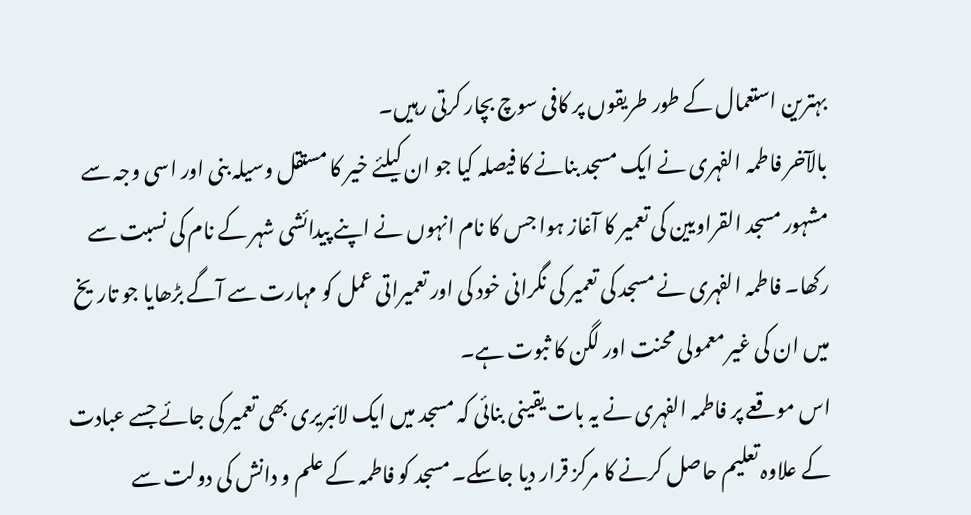بہترین استعمال کے طور طریقوں پر کافی سوچ بچار کرتی رہیں۔
بالآخر فاطمہ الفہری نے ایک مسجد بنانے کا فیصلہ کیا جو ان کیلئے خیر کا مستقل وسیلہ بنی اور اسی وجہ سے مشہور مسجد القراویین کی تعمیر کا آغاز ہوا جس کا نام انہوں نے اپنے پیدائشی شہر کے نام کی نسبت سے رکھا۔ فاطمہ الفہری نے مسجد کی تعمیر کی نگرانی خود کی اور تعمیراتی عمل کو مہارت سے آگے بڑھایا جو تاریخ میں ان کی غیر معمولی محنت اور لگن کا ثبوت ہے۔
اس موقعے پر فاطمہ الفہری نے یہ بات یقینی بنائی کہ مسجد میں ایک لائبریری بھی تعمیر کی جائے جسے عبادت کے علاوہ تعلیم حاصل کرنے کا مرکز قرار دیا جاسکے۔ مسجد کو فاطمہ کے علم و دانش کی دولت سے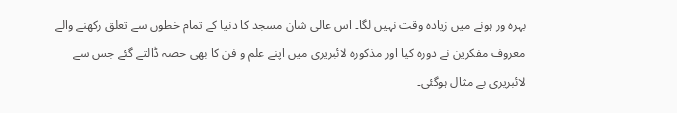بہرہ ور ہونے میں زیادہ وقت نہیں لگا۔ اس عالی شان مسجد کا دنیا کے تمام خطوں سے تعلق رکھنے والے معروف مفکرین نے دورہ کیا اور مذکورہ لائبریری میں اپنے علم و فن کا بھی حصہ ڈالتے گئے جس سے لائبریری بے مثال ہوگئی۔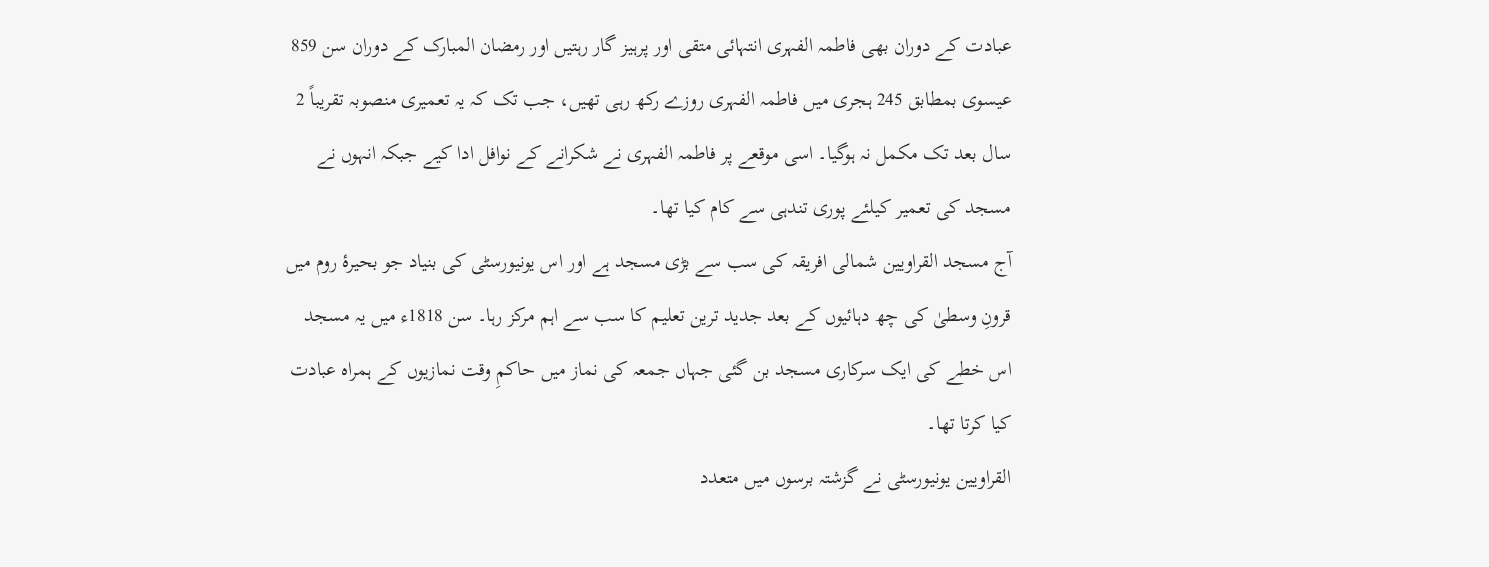عبادت کے دوران بھی فاطمہ الفہری انتہائی متقی اور پرہیز گار رہتیں اور رمضان المبارک کے دوران سن 859 عیسوی بمطابق 245 ہجری میں فاطمہ الفہری روزے رکھ رہی تھیں، جب تک کہ یہ تعمیری منصوبہ تقریباً 2 سال بعد تک مکمل نہ ہوگیا۔ اسی موقعے پر فاطمہ الفہری نے شکرانے کے نوافل ادا کیے جبکہ انہوں نے مسجد کی تعمیر کیلئے پوری تندہی سے کام کیا تھا۔
آج مسجد القراویین شمالی افریقہ کی سب سے بڑی مسجد ہے اور اس یونیورسٹی کی بنیاد جو بحیرۂ روم میں قرونِ وسطیٰ کی چھ دہائیوں کے بعد جدید ترین تعلیم کا سب سے اہم مرکز رہا۔ سن 1818ء میں یہ مسجد اس خطے کی ایک سرکاری مسجد بن گئی جہاں جمعہ کی نماز میں حاکمِ وقت نمازیوں کے ہمراہ عبادت کیا کرتا تھا۔
القراویین یونیورسٹی نے گزشتہ برسوں میں متعدد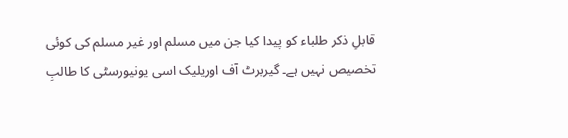قابلِ ذکر طلباء کو پیدا کیا جن میں مسلم اور غیر مسلم کی کوئی تخصیص نہیں ہے۔ گیربرٹ آف اوریلیک اسی یونیورسٹی کا طالبِ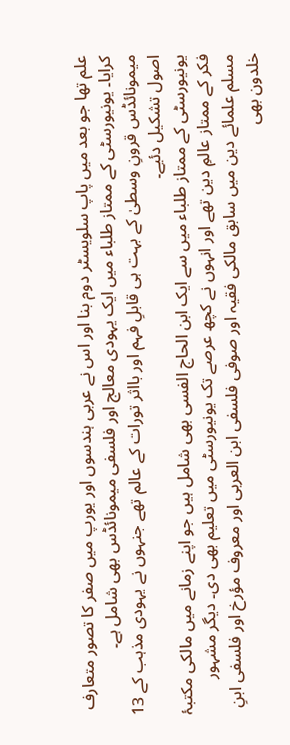علم تھا جو بعد میں پاپ سلویسٹر دوم بنا اور اس نے عربی ہندسوں اور یورپ میں صفر کا تصور متعارف کرایا۔ یونیورسٹی کے ممتاز طلباء میں ایک یہودی معالج اور فلسفی میمونائڈس بھی شامل ہے۔ میمونائڈس قرونِ وسطیٰ کے بہت ہی قابلِ فہم اور بااثر تورات کے عالم تھے جنہوں نے یہودی مذہب کے 13 اصول تشکیل دئیے۔
یونیورسٹی کے ممتاز طلباء میں سے ایک ابن الحاج الفسی بھی شامل ہیں جو اپنے زمانے میں مالکی مکتبۂ فکر کے ممتاز عالمِ دین تھے اور انہوں نے کچھ عرصے تک یونیورسٹی میں تعلیم بھی دی۔ دیگر مشہور مسلم علمائے دین میں سابق مالکی فقیہ اور صوفی فلسفی ابن العربی اور معروف مؤرخ اور فلسفی ابنِ خلدون بھی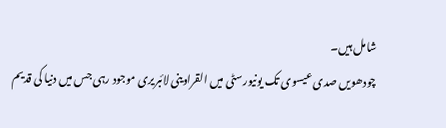شامل ہیں۔
چودھویں صدی عیسوی تک یونیورسٹی میں القراوینی لائبریری موجود رہی جس میں دنیا کی قدیم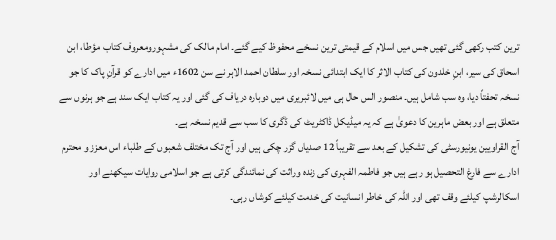ترین کتب رکھی گئی تھیں جس میں اسلام کے قیمتی ترین نسخے محفوظ کیے گئے۔ امام مالک کی مشہورومعروف کتاب مؤطا، ابن اسحاق کی سیر، ابنِ خلدون کی کتاب الاثر کا ایک ابتدائی نسخہ اور سلطان احمد الاہر نے سن 1602ء میں ادارے کو قرآنِ پاک کا جو نسخہ تحفتاً دیا، وہ سب شامل ہیں۔ منصور الس حال ہی میں لائبریری میں دوبارہ دریاف کی گئی اور یہ کتاب ایک سند ہے جو ہرنوں سے متعلق ہے اور بعض ماہرین کا دعویٰ ہے کہ یہ میڈیکل ڈاکٹریٹ کی ڈگری کا سب سے قدیم نسخہ ہے۔
آج القراویین یونیورسٹی کی تشکیل کے بعد سے تقریباً 12 صدیاں گزر چکی ہیں اور آج تک مختلف شعبوں کے طلباء اس معزز و محترم ادارے سے فارغ التحصیل ہو رہے ہیں جو فاطمہ الفہری کی زندہ وراثت کی نمائندگی کرتی ہے جو اسلامی روایات سیکھنے اور اسکالرشپ کیلئے وقف تھی اور اللہ کی خاطر انسانیت کی خدمت کیلئے کوشاں رہی۔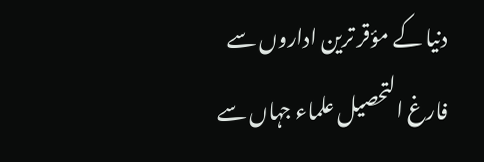دنیا کے مؤقر ترین اداروں سے فارغ التحصیل علماء جہاں سے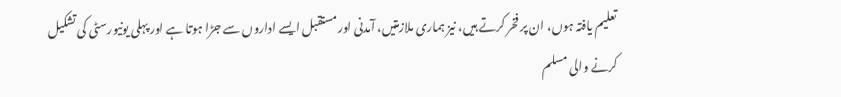تعلیم یافتہ ہوں، ان پر فخر کرتے ہیں، نیز ہماری ملازمتیں، آمدنی اور مستقبل ایسے اداروں سے جڑا ہوتا ہے اور پہلی یونیورسٹی کی تشکیل کرنے والی مسلم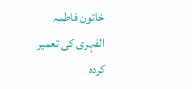خاتون فاطمہ الفہری کی تعمیر کردہ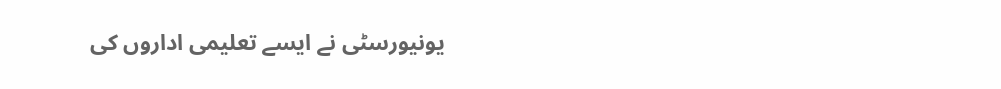یونیورسٹی نے ایسے تعلیمی اداروں کی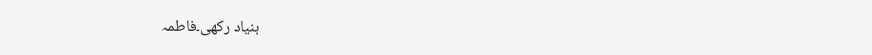بنیاد رکھی۔فاطمہ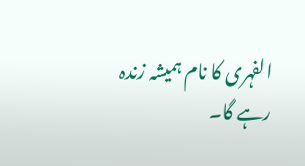الفہری کا نام ہمیشہ زندہ رہے گا۔